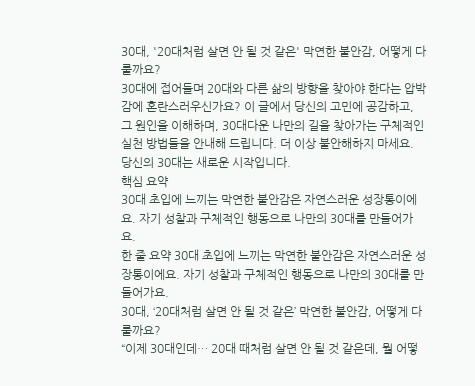30대, '20대처럼 살면 안 될 것 같은' 막연한 불안감, 어떻게 다룰까요?
30대에 접어들며 20대와 다른 삶의 방향을 찾아야 한다는 압박감에 혼란스러우신가요? 이 글에서 당신의 고민에 공감하고, 그 원인을 이해하며, 30대다운 나만의 길을 찾아가는 구체적인 실천 방법들을 안내해 드립니다. 더 이상 불안해하지 마세요. 당신의 30대는 새로운 시작입니다.
핵심 요약
30대 초입에 느끼는 막연한 불안감은 자연스러운 성장통이에요. 자기 성찰과 구체적인 행동으로 나만의 30대를 만들어가요.
한 줄 요약 30대 초입에 느끼는 막연한 불안감은 자연스러운 성장통이에요. 자기 성찰과 구체적인 행동으로 나만의 30대를 만들어가요.
30대, ‘20대처럼 살면 안 될 것 같은’ 막연한 불안감, 어떻게 다룰까요?
“이제 30대인데… 20대 때처럼 살면 안 될 것 같은데, 뭘 어떻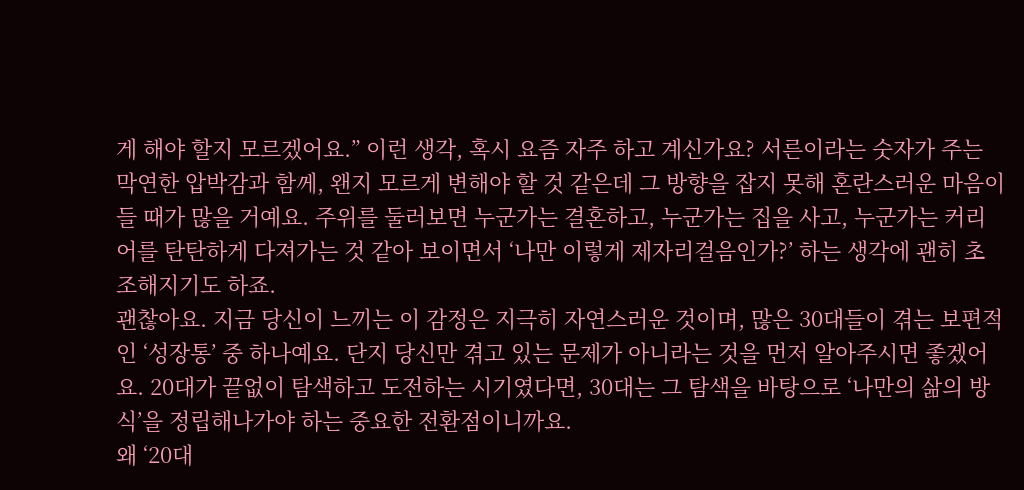게 해야 할지 모르겠어요.” 이런 생각, 혹시 요즘 자주 하고 계신가요? 서른이라는 숫자가 주는 막연한 압박감과 함께, 왠지 모르게 변해야 할 것 같은데 그 방향을 잡지 못해 혼란스러운 마음이 들 때가 많을 거예요. 주위를 둘러보면 누군가는 결혼하고, 누군가는 집을 사고, 누군가는 커리어를 탄탄하게 다져가는 것 같아 보이면서 ‘나만 이렇게 제자리걸음인가?’ 하는 생각에 괜히 초조해지기도 하죠.
괜찮아요. 지금 당신이 느끼는 이 감정은 지극히 자연스러운 것이며, 많은 30대들이 겪는 보편적인 ‘성장통’ 중 하나예요. 단지 당신만 겪고 있는 문제가 아니라는 것을 먼저 알아주시면 좋겠어요. 20대가 끝없이 탐색하고 도전하는 시기였다면, 30대는 그 탐색을 바탕으로 ‘나만의 삶의 방식’을 정립해나가야 하는 중요한 전환점이니까요.
왜 ‘20대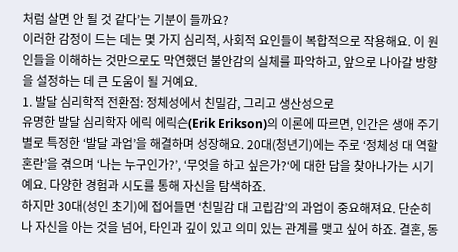처럼 살면 안 될 것 같다’는 기분이 들까요?
이러한 감정이 드는 데는 몇 가지 심리적, 사회적 요인들이 복합적으로 작용해요. 이 원인들을 이해하는 것만으로도 막연했던 불안감의 실체를 파악하고, 앞으로 나아갈 방향을 설정하는 데 큰 도움이 될 거예요.
1. 발달 심리학적 전환점: 정체성에서 친밀감, 그리고 생산성으로
유명한 발달 심리학자 에릭 에릭슨(Erik Erikson)의 이론에 따르면, 인간은 생애 주기별로 특정한 ‘발달 과업’을 해결하며 성장해요. 20대(청년기)에는 주로 ‘정체성 대 역할 혼란’을 겪으며 ‘나는 누구인가?’, ‘무엇을 하고 싶은가?‘에 대한 답을 찾아나가는 시기예요. 다양한 경험과 시도를 통해 자신을 탐색하죠.
하지만 30대(성인 초기)에 접어들면 ‘친밀감 대 고립감’의 과업이 중요해져요. 단순히 나 자신을 아는 것을 넘어, 타인과 깊이 있고 의미 있는 관계를 맺고 싶어 하죠. 결혼, 동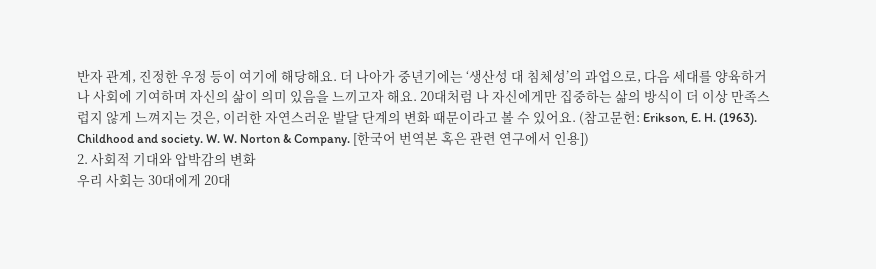반자 관계, 진정한 우정 등이 여기에 해당해요. 더 나아가 중년기에는 ‘생산성 대 침체성’의 과업으로, 다음 세대를 양육하거나 사회에 기여하며 자신의 삶이 의미 있음을 느끼고자 해요. 20대처럼 나 자신에게만 집중하는 삶의 방식이 더 이상 만족스럽지 않게 느껴지는 것은, 이러한 자연스러운 발달 단계의 변화 때문이라고 볼 수 있어요. (참고문헌: Erikson, E. H. (1963). Childhood and society. W. W. Norton & Company. [한국어 번역본 혹은 관련 연구에서 인용])
2. 사회적 기대와 압박감의 변화
우리 사회는 30대에게 20대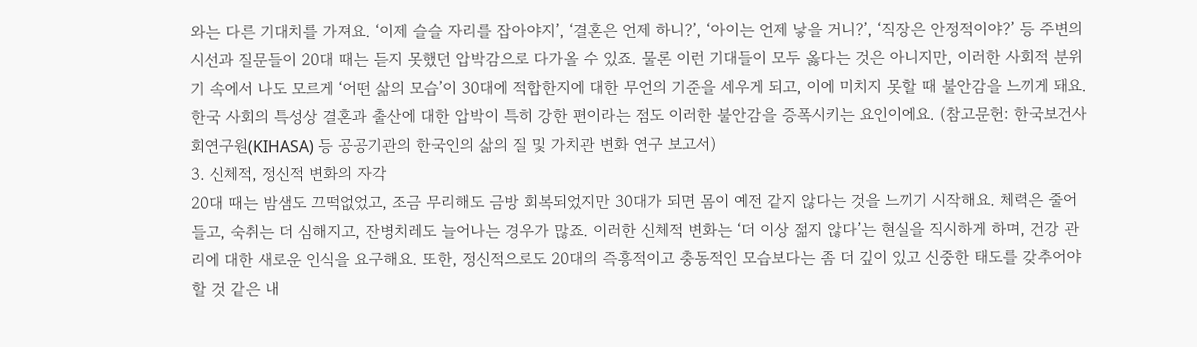와는 다른 기대치를 가져요. ‘이제 슬슬 자리를 잡아야지’, ‘결혼은 언제 하니?’, ‘아이는 언제 낳을 거니?’, ‘직장은 안정적이야?’ 등 주변의 시선과 질문들이 20대 때는 듣지 못했던 압박감으로 다가올 수 있죠. 물론 이런 기대들이 모두 옳다는 것은 아니지만, 이러한 사회적 분위기 속에서 나도 모르게 ‘어떤 삶의 모습’이 30대에 적합한지에 대한 무언의 기준을 세우게 되고, 이에 미치지 못할 때 불안감을 느끼게 돼요. 한국 사회의 특성상 결혼과 출산에 대한 압박이 특히 강한 편이라는 점도 이러한 불안감을 증폭시키는 요인이에요. (참고문헌: 한국보건사회연구원(KIHASA) 등 공공기관의 한국인의 삶의 질 및 가치관 변화 연구 보고서)
3. 신체적, 정신적 변화의 자각
20대 때는 밤샘도 끄떡없었고, 조금 무리해도 금방 회복되었지만 30대가 되면 몸이 예전 같지 않다는 것을 느끼기 시작해요. 체력은 줄어들고, 숙취는 더 심해지고, 잔병치레도 늘어나는 경우가 많죠. 이러한 신체적 변화는 ‘더 이상 젊지 않다’는 현실을 직시하게 하며, 건강 관리에 대한 새로운 인식을 요구해요. 또한, 정신적으로도 20대의 즉흥적이고 충동적인 모습보다는 좀 더 깊이 있고 신중한 태도를 갖추어야 할 것 같은 내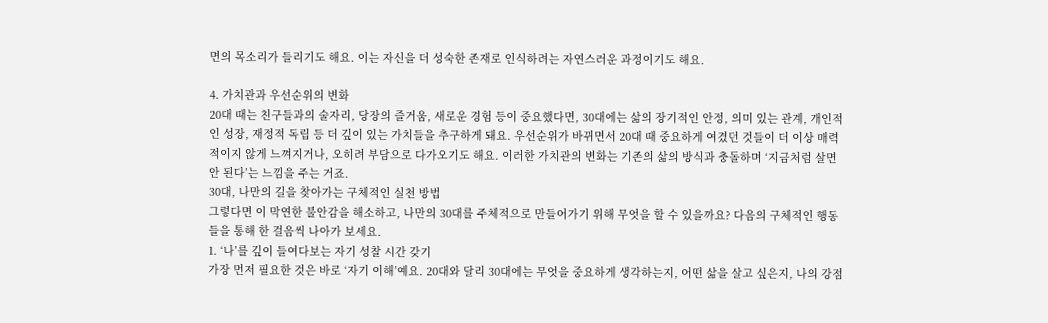면의 목소리가 들리기도 해요. 이는 자신을 더 성숙한 존재로 인식하려는 자연스러운 과정이기도 해요.

4. 가치관과 우선순위의 변화
20대 때는 친구들과의 술자리, 당장의 즐거움, 새로운 경험 등이 중요했다면, 30대에는 삶의 장기적인 안정, 의미 있는 관계, 개인적인 성장, 재정적 독립 등 더 깊이 있는 가치들을 추구하게 돼요. 우선순위가 바뀌면서 20대 때 중요하게 여겼던 것들이 더 이상 매력적이지 않게 느껴지거나, 오히려 부담으로 다가오기도 해요. 이러한 가치관의 변화는 기존의 삶의 방식과 충돌하며 ‘지금처럼 살면 안 된다’는 느낌을 주는 거죠.
30대, 나만의 길을 찾아가는 구체적인 실천 방법
그렇다면 이 막연한 불안감을 해소하고, 나만의 30대를 주체적으로 만들어가기 위해 무엇을 할 수 있을까요? 다음의 구체적인 행동들을 통해 한 걸음씩 나아가 보세요.
1. ‘나’를 깊이 들여다보는 자기 성찰 시간 갖기
가장 먼저 필요한 것은 바로 ‘자기 이해’예요. 20대와 달리 30대에는 무엇을 중요하게 생각하는지, 어떤 삶을 살고 싶은지, 나의 강점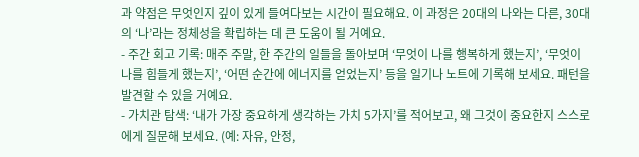과 약점은 무엇인지 깊이 있게 들여다보는 시간이 필요해요. 이 과정은 20대의 나와는 다른, 30대의 ‘나’라는 정체성을 확립하는 데 큰 도움이 될 거예요.
- 주간 회고 기록: 매주 주말, 한 주간의 일들을 돌아보며 ‘무엇이 나를 행복하게 했는지’, ‘무엇이 나를 힘들게 했는지’, ‘어떤 순간에 에너지를 얻었는지’ 등을 일기나 노트에 기록해 보세요. 패턴을 발견할 수 있을 거예요.
- 가치관 탐색: ‘내가 가장 중요하게 생각하는 가치 5가지’를 적어보고, 왜 그것이 중요한지 스스로에게 질문해 보세요. (예: 자유, 안정,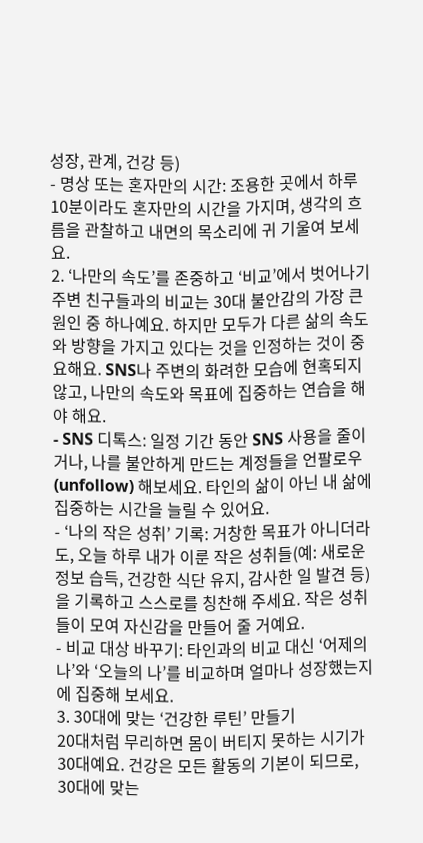성장, 관계, 건강 등)
- 명상 또는 혼자만의 시간: 조용한 곳에서 하루 10분이라도 혼자만의 시간을 가지며, 생각의 흐름을 관찰하고 내면의 목소리에 귀 기울여 보세요.
2. ‘나만의 속도’를 존중하고 ‘비교’에서 벗어나기
주변 친구들과의 비교는 30대 불안감의 가장 큰 원인 중 하나예요. 하지만 모두가 다른 삶의 속도와 방향을 가지고 있다는 것을 인정하는 것이 중요해요. SNS나 주변의 화려한 모습에 현혹되지 않고, 나만의 속도와 목표에 집중하는 연습을 해야 해요.
- SNS 디톡스: 일정 기간 동안 SNS 사용을 줄이거나, 나를 불안하게 만드는 계정들을 언팔로우(unfollow) 해보세요. 타인의 삶이 아닌 내 삶에 집중하는 시간을 늘릴 수 있어요.
- ‘나의 작은 성취’ 기록: 거창한 목표가 아니더라도, 오늘 하루 내가 이룬 작은 성취들(예: 새로운 정보 습득, 건강한 식단 유지, 감사한 일 발견 등)을 기록하고 스스로를 칭찬해 주세요. 작은 성취들이 모여 자신감을 만들어 줄 거예요.
- 비교 대상 바꾸기: 타인과의 비교 대신 ‘어제의 나’와 ‘오늘의 나’를 비교하며 얼마나 성장했는지에 집중해 보세요.
3. 30대에 맞는 ‘건강한 루틴’ 만들기
20대처럼 무리하면 몸이 버티지 못하는 시기가 30대예요. 건강은 모든 활동의 기본이 되므로, 30대에 맞는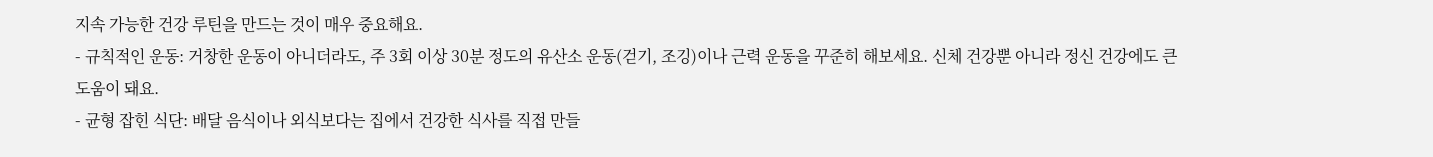지속 가능한 건강 루틴을 만드는 것이 매우 중요해요.
- 규칙적인 운동: 거창한 운동이 아니더라도, 주 3회 이상 30분 정도의 유산소 운동(걷기, 조깅)이나 근력 운동을 꾸준히 해보세요. 신체 건강뿐 아니라 정신 건강에도 큰 도움이 돼요.
- 균형 잡힌 식단: 배달 음식이나 외식보다는 집에서 건강한 식사를 직접 만들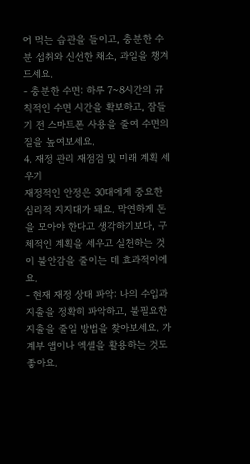어 먹는 습관을 들이고, 충분한 수분 섭취와 신선한 채소, 과일을 챙겨 드세요.
- 충분한 수면: 하루 7~8시간의 규칙적인 수면 시간을 확보하고, 잠들기 전 스마트폰 사용을 줄여 수면의 질을 높여보세요.
4. 재정 관리 재점검 및 미래 계획 세우기
재정적인 안정은 30대에게 중요한 심리적 지지대가 돼요. 막연하게 돈을 모아야 한다고 생각하기보다, 구체적인 계획을 세우고 실천하는 것이 불안감을 줄이는 데 효과적이에요.
- 현재 재정 상태 파악: 나의 수입과 지출을 정확히 파악하고, 불필요한 지출을 줄일 방법을 찾아보세요. 가계부 앱이나 엑셀을 활용하는 것도 좋아요.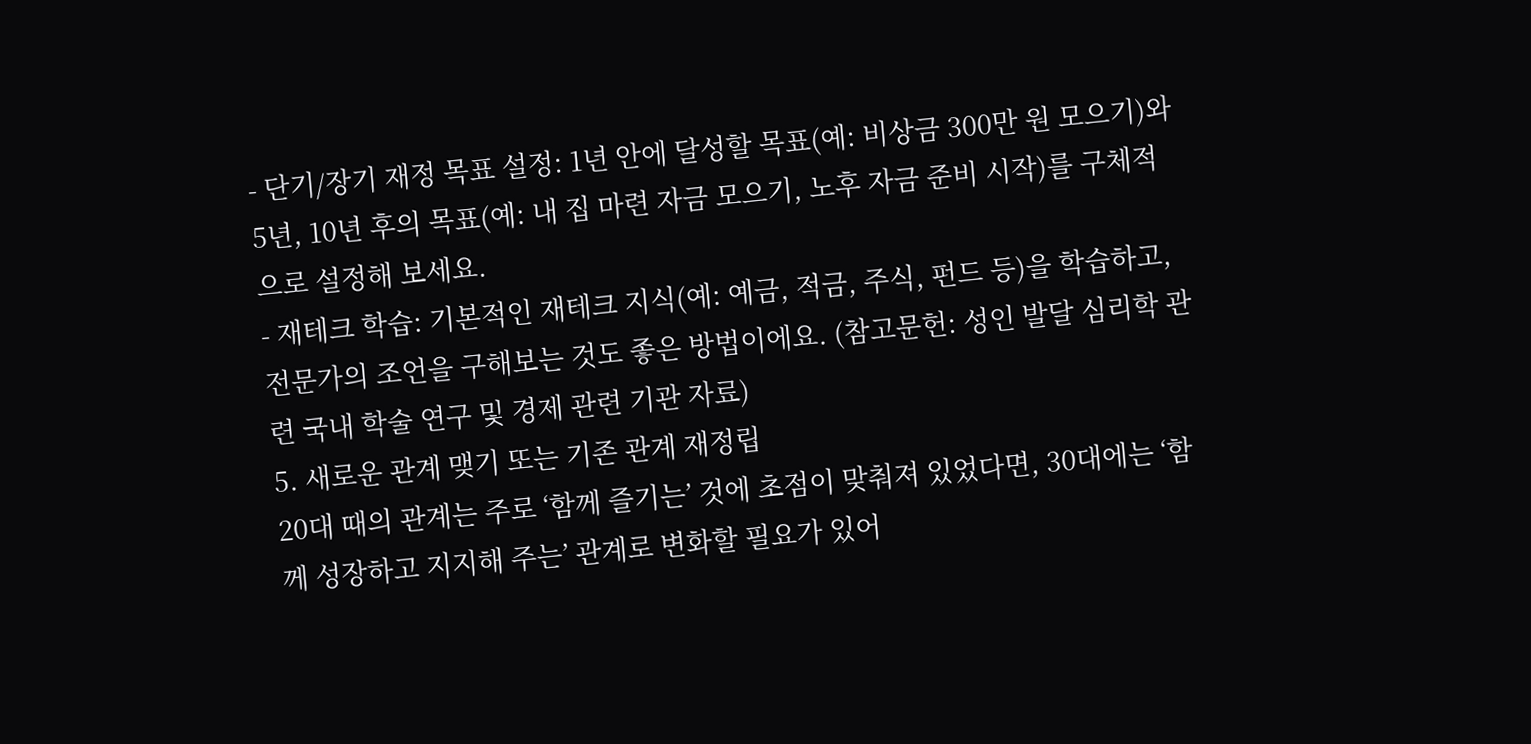- 단기/장기 재정 목표 설정: 1년 안에 달성할 목표(예: 비상금 300만 원 모으기)와 5년, 10년 후의 목표(예: 내 집 마련 자금 모으기, 노후 자금 준비 시작)를 구체적으로 설정해 보세요.
- 재테크 학습: 기본적인 재테크 지식(예: 예금, 적금, 주식, 펀드 등)을 학습하고, 전문가의 조언을 구해보는 것도 좋은 방법이에요. (참고문헌: 성인 발달 심리학 관련 국내 학술 연구 및 경제 관련 기관 자료)
5. 새로운 관계 맺기 또는 기존 관계 재정립
20대 때의 관계는 주로 ‘함께 즐기는’ 것에 초점이 맞춰져 있었다면, 30대에는 ‘함께 성장하고 지지해 주는’ 관계로 변화할 필요가 있어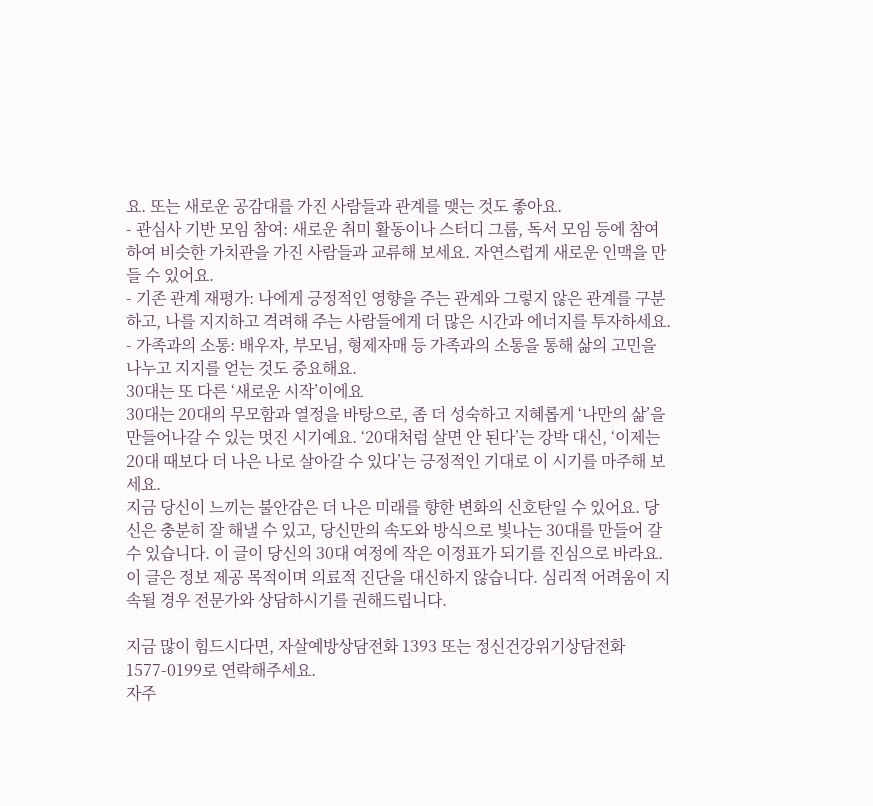요. 또는 새로운 공감대를 가진 사람들과 관계를 맺는 것도 좋아요.
- 관심사 기반 모임 참여: 새로운 취미 활동이나 스터디 그룹, 독서 모임 등에 참여하여 비슷한 가치관을 가진 사람들과 교류해 보세요. 자연스럽게 새로운 인맥을 만들 수 있어요.
- 기존 관계 재평가: 나에게 긍정적인 영향을 주는 관계와 그렇지 않은 관계를 구분하고, 나를 지지하고 격려해 주는 사람들에게 더 많은 시간과 에너지를 투자하세요.
- 가족과의 소통: 배우자, 부모님, 형제자매 등 가족과의 소통을 통해 삶의 고민을 나누고 지지를 얻는 것도 중요해요.
30대는 또 다른 ‘새로운 시작’이에요
30대는 20대의 무모함과 열정을 바탕으로, 좀 더 성숙하고 지혜롭게 ‘나만의 삶’을 만들어나갈 수 있는 멋진 시기예요. ‘20대처럼 살면 안 된다’는 강박 대신, ‘이제는 20대 때보다 더 나은 나로 살아갈 수 있다’는 긍정적인 기대로 이 시기를 마주해 보세요.
지금 당신이 느끼는 불안감은 더 나은 미래를 향한 변화의 신호탄일 수 있어요. 당신은 충분히 잘 해낼 수 있고, 당신만의 속도와 방식으로 빛나는 30대를 만들어 갈 수 있습니다. 이 글이 당신의 30대 여정에 작은 이정표가 되기를 진심으로 바라요.
이 글은 정보 제공 목적이며 의료적 진단을 대신하지 않습니다. 심리적 어려움이 지속될 경우 전문가와 상담하시기를 권해드립니다.

지금 많이 힘드시다면, 자살예방상담전화 1393 또는 정신건강위기상담전화 1577-0199로 연락해주세요.
자주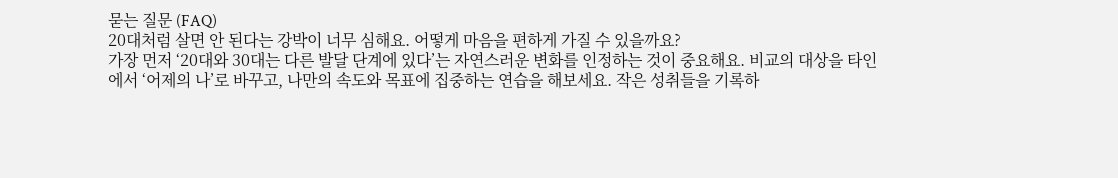묻는 질문 (FAQ)
20대처럼 살면 안 된다는 강박이 너무 심해요. 어떻게 마음을 편하게 가질 수 있을까요?
가장 먼저 ‘20대와 30대는 다른 발달 단계에 있다’는 자연스러운 변화를 인정하는 것이 중요해요. 비교의 대상을 타인에서 ‘어제의 나’로 바꾸고, 나만의 속도와 목표에 집중하는 연습을 해보세요. 작은 성취들을 기록하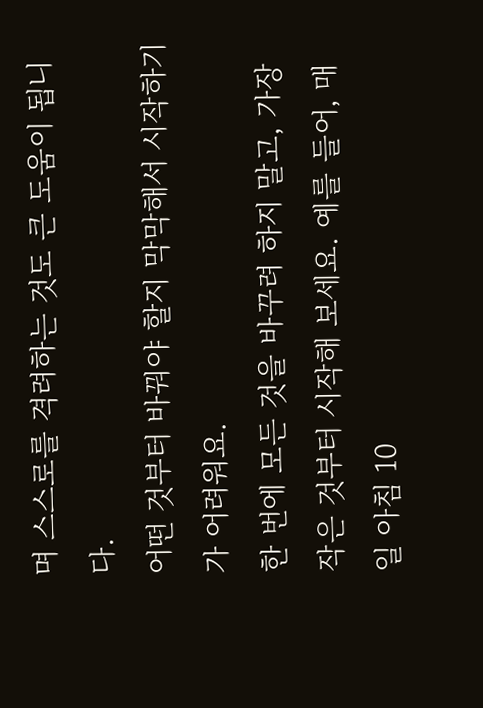며 스스로를 격려하는 것도 큰 도움이 됩니다.
어떤 것부터 바꿔야 할지 막막해서 시작하기가 어려워요.
한 번에 모든 것을 바꾸려 하지 말고, 가장 작은 것부터 시작해 보세요. 예를 들어, 매일 아침 10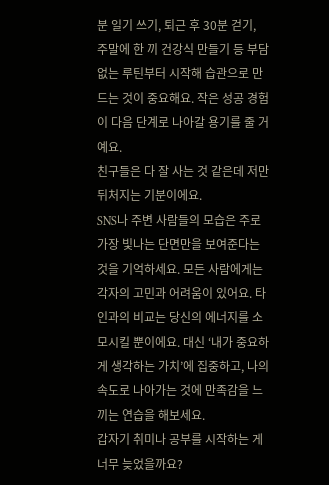분 일기 쓰기, 퇴근 후 30분 걷기, 주말에 한 끼 건강식 만들기 등 부담 없는 루틴부터 시작해 습관으로 만드는 것이 중요해요. 작은 성공 경험이 다음 단계로 나아갈 용기를 줄 거예요.
친구들은 다 잘 사는 것 같은데 저만 뒤처지는 기분이에요.
SNS나 주변 사람들의 모습은 주로 가장 빛나는 단면만을 보여준다는 것을 기억하세요. 모든 사람에게는 각자의 고민과 어려움이 있어요. 타인과의 비교는 당신의 에너지를 소모시킬 뿐이에요. 대신 ‘내가 중요하게 생각하는 가치’에 집중하고, 나의 속도로 나아가는 것에 만족감을 느끼는 연습을 해보세요.
갑자기 취미나 공부를 시작하는 게 너무 늦었을까요?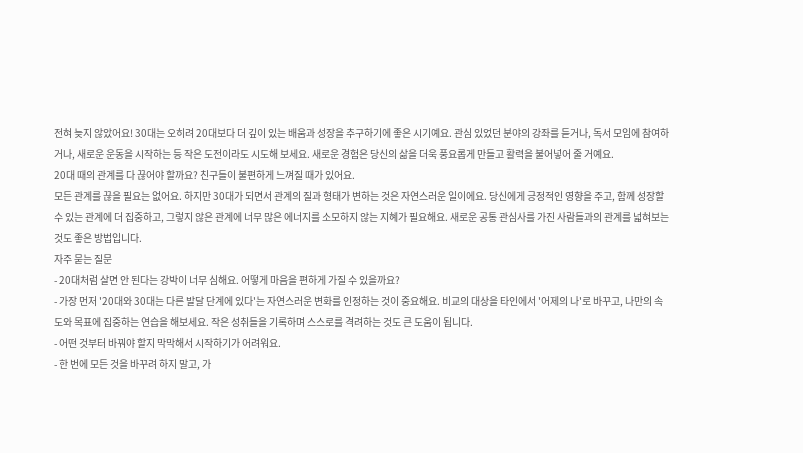전혀 늦지 않았어요! 30대는 오히려 20대보다 더 깊이 있는 배움과 성장을 추구하기에 좋은 시기예요. 관심 있었던 분야의 강좌를 듣거나, 독서 모임에 참여하거나, 새로운 운동을 시작하는 등 작은 도전이라도 시도해 보세요. 새로운 경험은 당신의 삶을 더욱 풍요롭게 만들고 활력을 불어넣어 줄 거예요.
20대 때의 관계를 다 끊어야 할까요? 친구들이 불편하게 느껴질 때가 있어요.
모든 관계를 끊을 필요는 없어요. 하지만 30대가 되면서 관계의 질과 형태가 변하는 것은 자연스러운 일이에요. 당신에게 긍정적인 영향을 주고, 함께 성장할 수 있는 관계에 더 집중하고, 그렇지 않은 관계에 너무 많은 에너지를 소모하지 않는 지혜가 필요해요. 새로운 공통 관심사를 가진 사람들과의 관계를 넓혀보는 것도 좋은 방법입니다.
자주 묻는 질문
- 20대처럼 살면 안 된다는 강박이 너무 심해요. 어떻게 마음을 편하게 가질 수 있을까요?
- 가장 먼저 '20대와 30대는 다른 발달 단계에 있다'는 자연스러운 변화를 인정하는 것이 중요해요. 비교의 대상을 타인에서 '어제의 나'로 바꾸고, 나만의 속도와 목표에 집중하는 연습을 해보세요. 작은 성취들을 기록하며 스스로를 격려하는 것도 큰 도움이 됩니다.
- 어떤 것부터 바꿔야 할지 막막해서 시작하기가 어려워요.
- 한 번에 모든 것을 바꾸려 하지 말고, 가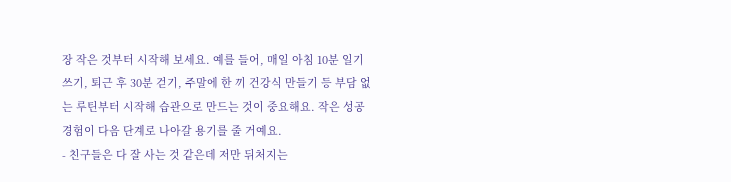장 작은 것부터 시작해 보세요. 예를 들어, 매일 아침 10분 일기 쓰기, 퇴근 후 30분 걷기, 주말에 한 끼 건강식 만들기 등 부담 없는 루틴부터 시작해 습관으로 만드는 것이 중요해요. 작은 성공 경험이 다음 단계로 나아갈 용기를 줄 거예요.
- 친구들은 다 잘 사는 것 같은데 저만 뒤처지는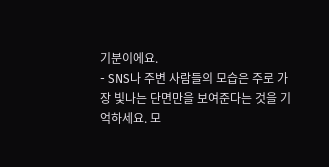기분이에요.
- SNS나 주변 사람들의 모습은 주로 가장 빛나는 단면만을 보여준다는 것을 기억하세요. 모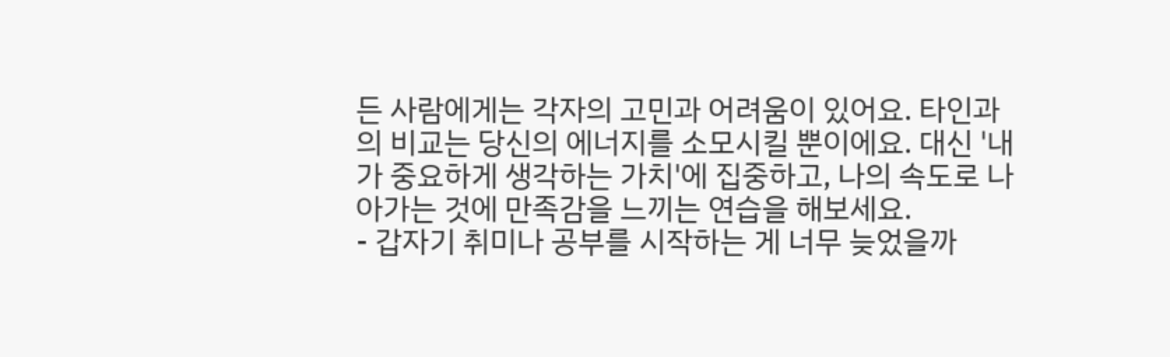든 사람에게는 각자의 고민과 어려움이 있어요. 타인과의 비교는 당신의 에너지를 소모시킬 뿐이에요. 대신 '내가 중요하게 생각하는 가치'에 집중하고, 나의 속도로 나아가는 것에 만족감을 느끼는 연습을 해보세요.
- 갑자기 취미나 공부를 시작하는 게 너무 늦었을까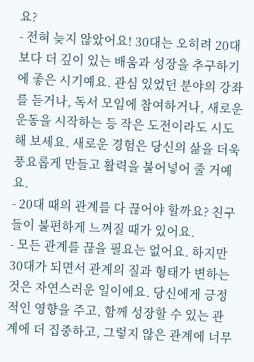요?
- 전혀 늦지 않았어요! 30대는 오히려 20대보다 더 깊이 있는 배움과 성장을 추구하기에 좋은 시기예요. 관심 있었던 분야의 강좌를 듣거나, 독서 모임에 참여하거나, 새로운 운동을 시작하는 등 작은 도전이라도 시도해 보세요. 새로운 경험은 당신의 삶을 더욱 풍요롭게 만들고 활력을 불어넣어 줄 거예요.
- 20대 때의 관계를 다 끊어야 할까요? 친구들이 불편하게 느껴질 때가 있어요.
- 모든 관계를 끊을 필요는 없어요. 하지만 30대가 되면서 관계의 질과 형태가 변하는 것은 자연스러운 일이에요. 당신에게 긍정적인 영향을 주고, 함께 성장할 수 있는 관계에 더 집중하고, 그렇지 않은 관계에 너무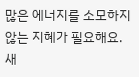많은 에너지를 소모하지 않는 지혜가 필요해요. 새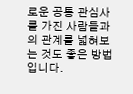로운 공통 관심사를 가진 사람들과의 관계를 넓혀보는 것도 좋은 방법입니다.